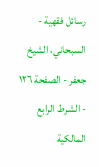رسائل فقهية - السبحاني، الشيخ جعفر - الصفحة ١٢٦ - الشرط الرابع المالكية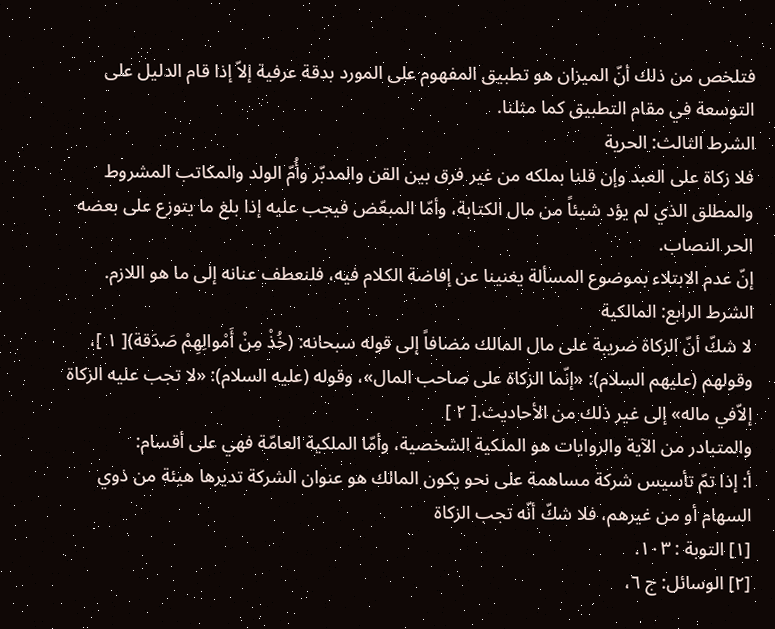فتلخص من ذلك أنّ الميزان هو تطبيق المفهوم على المورد بدقة عرفية إلاّ إذا قام الدليل على التوسعة في مقام التطبيق كما مثلنا.
الشرط الثالث: الحرية
فلا زكاة على العبد وإن قلنا بملكه من غير فرق بين القن والمدبّر وأُمّ الولد والمكاتب المشروط والمطلق الذي لم يؤد شيئاً من مال الكتابة، وأمّا المبعّض فيجب عليه إذا بلغ ما يتوزع على بعضه الحر النصاب.
إنّ عدم الابتلاء بموضوع المسألة يغنينا عن إفاضة الكلام فيه، فلنعطف عنانه إلى ما هو اللازم.
الشرط الرابع: المالكية
لا شكّ أنّ الزكاة ضريبة على مال المالك مضافاً إلى قوله سبحانه: (خُذْ مِنْ أَمْوالِهِمْ صَدَقة)[ ١ ]، وقولهم (عليهم السلام): «إنّما الزكاة على صاحب المال»، وقوله (عليه السلام): «لا تجب عليه الزكاة إلاّفي ماله» إلى غير ذلك من الأحاديث.[ ٢ ]
والمتبادر من الآية والروايات هو الملكية الشخصية، وأمّا الملكية العامّة فهي على أقسام:
أ: إذا تمّ تأسيس شركة مساهمة على نحو يكون المالك هو عنوان الشركة تديرها هيئة من ذوي السهام أو من غيرهم، فلا شكّ أنّه تجب الزكاة
[١] التوبة : ١٠٣.
[٢] الوسائل: ج ٦،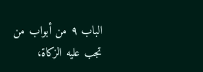الباب ٩ من أبواب من تجب عليه الزكاة،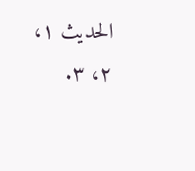الحديث ١، ٢، ٣.